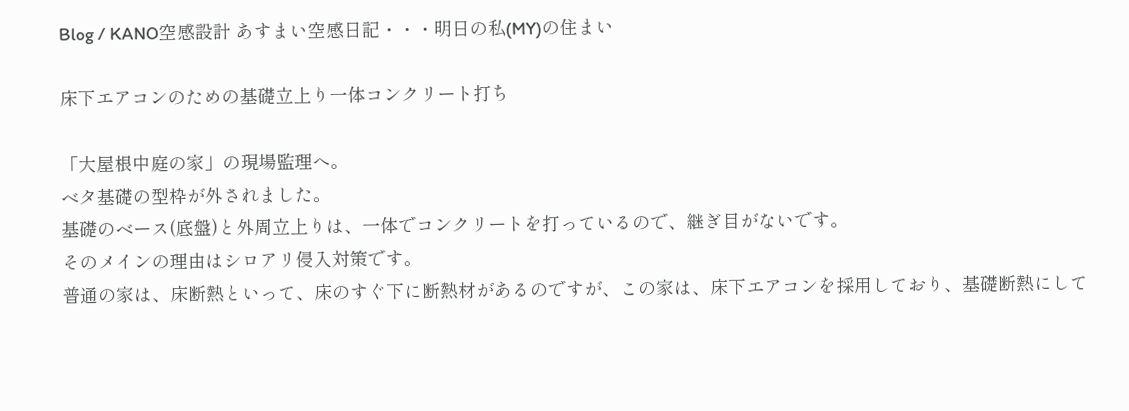Blog / KANO空感設計 あすまい空感日記・・・明日の私(MY)の住まい

床下エアコンのための基礎立上り一体コンクリート打ち

「大屋根中庭の家」の現場監理へ。
ベタ基礎の型枠が外されました。
基礎のベース(底盤)と外周立上りは、一体でコンクリートを打っているので、継ぎ目がないです。
そのメインの理由はシロアリ侵入対策です。
普通の家は、床断熱といって、床のすぐ下に断熱材があるのですが、この家は、床下エアコンを採用しており、基礎断熱にして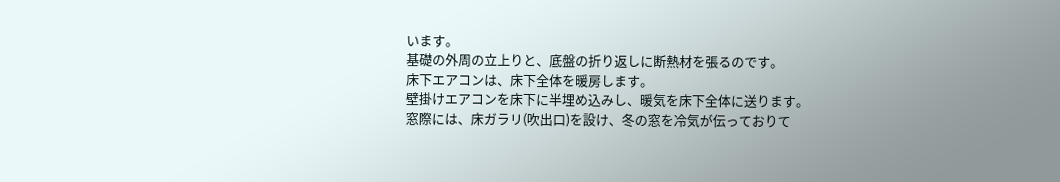います。
基礎の外周の立上りと、底盤の折り返しに断熱材を張るのです。
床下エアコンは、床下全体を暖房します。
壁掛けエアコンを床下に半埋め込みし、暖気を床下全体に送ります。
窓際には、床ガラリ(吹出口)を設け、冬の窓を冷気が伝っておりて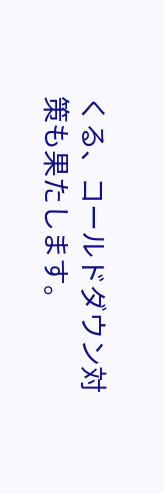くる、コールドダウン対策も果たします。